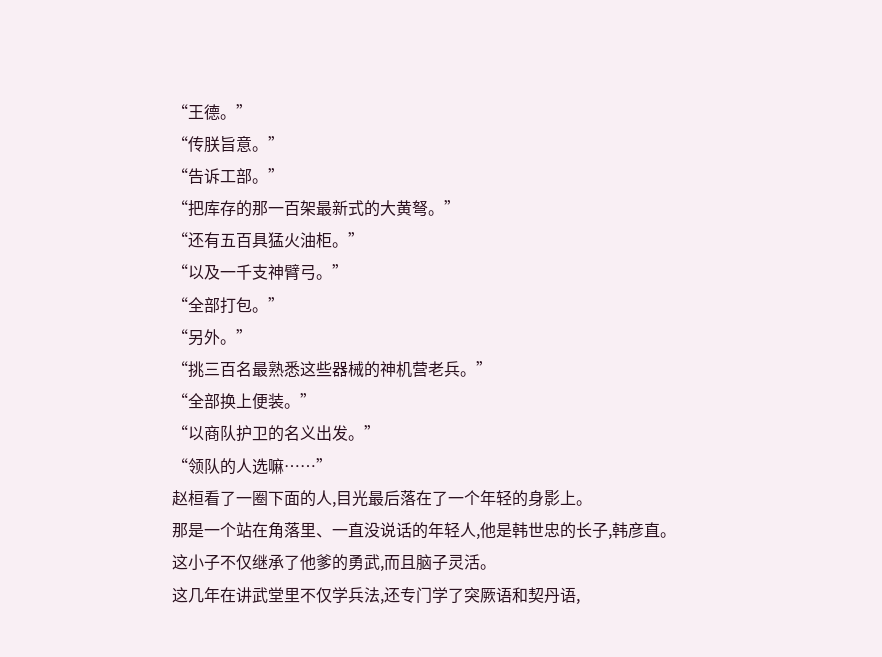“王德。”
“传朕旨意。”
“告诉工部。”
“把库存的那一百架最新式的大黄弩。”
“还有五百具猛火油柜。”
“以及一千支神臂弓。”
“全部打包。”
“另外。”
“挑三百名最熟悉这些器械的神机营老兵。”
“全部换上便装。”
“以商队护卫的名义出发。”
“领队的人选嘛……”
赵桓看了一圈下面的人,目光最后落在了一个年轻的身影上。
那是一个站在角落里、一直没说话的年轻人,他是韩世忠的长子,韩彦直。
这小子不仅继承了他爹的勇武,而且脑子灵活。
这几年在讲武堂里不仅学兵法,还专门学了突厥语和契丹语,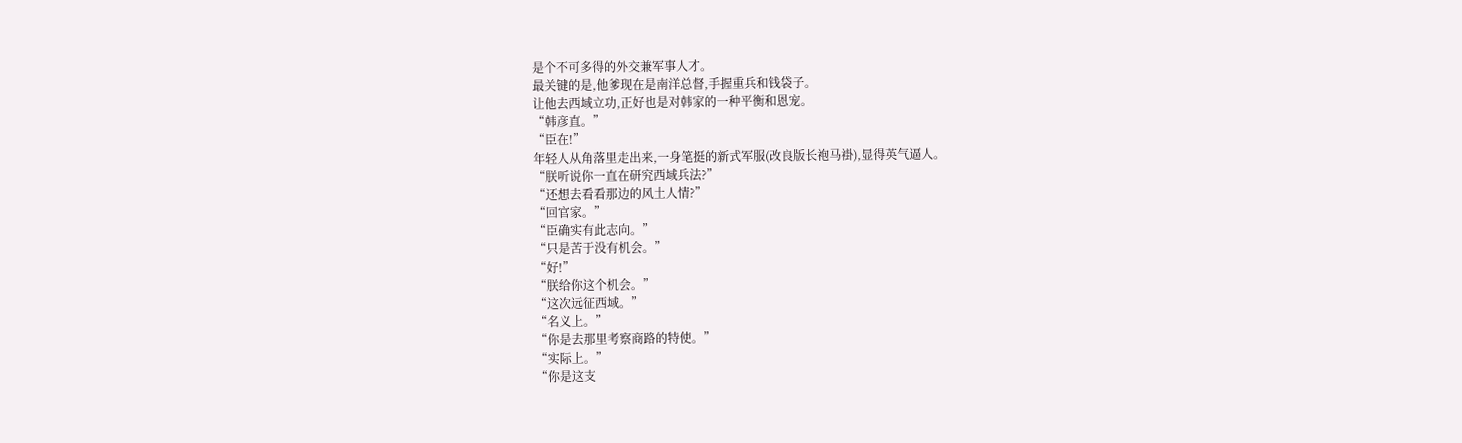是个不可多得的外交兼军事人才。
最关键的是,他爹现在是南洋总督,手握重兵和钱袋子。
让他去西域立功,正好也是对韩家的一种平衡和恩宠。
“韩彦直。”
“臣在!”
年轻人从角落里走出来,一身笔挺的新式军服(改良版长袍马褂),显得英气逼人。
“朕听说你一直在研究西域兵法?”
“还想去看看那边的风土人情?”
“回官家。”
“臣确实有此志向。”
“只是苦于没有机会。”
“好!”
“朕给你这个机会。”
“这次远征西域。”
“名义上。”
“你是去那里考察商路的特使。”
“实际上。”
“你是这支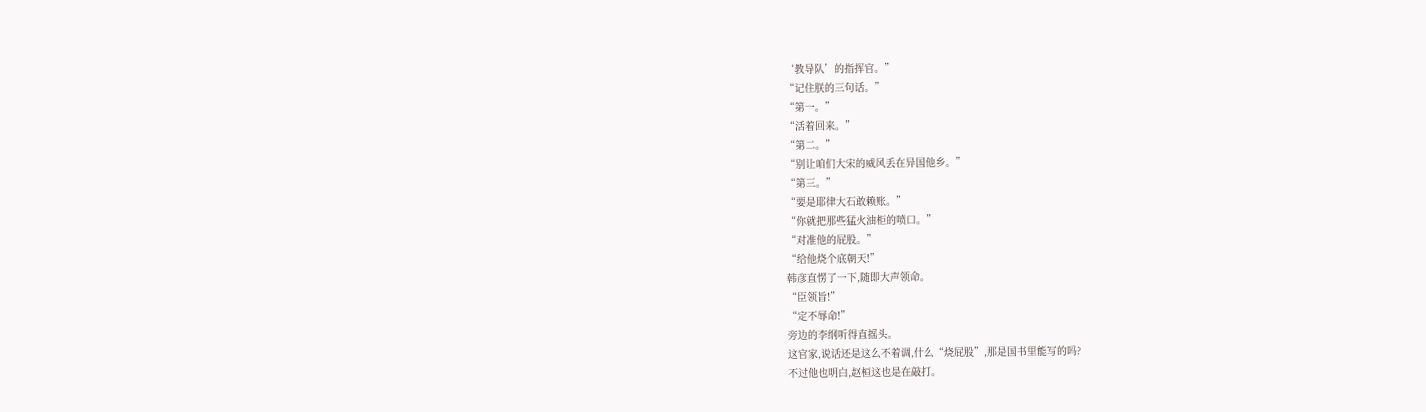‘教导队’的指挥官。”
“记住朕的三句话。”
“第一。”
“活着回来。”
“第二。”
“别让咱们大宋的威风丢在异国他乡。”
“第三。”
“要是耶律大石敢赖账。”
“你就把那些猛火油柜的喷口。”
“对准他的屁股。”
“给他烧个底朝天!”
韩彦直愣了一下,随即大声领命。
“臣领旨!”
“定不辱命!”
旁边的李纲听得直摇头。
这官家,说话还是这么不着调,什么“烧屁股”,那是国书里能写的吗?
不过他也明白,赵桓这也是在敲打。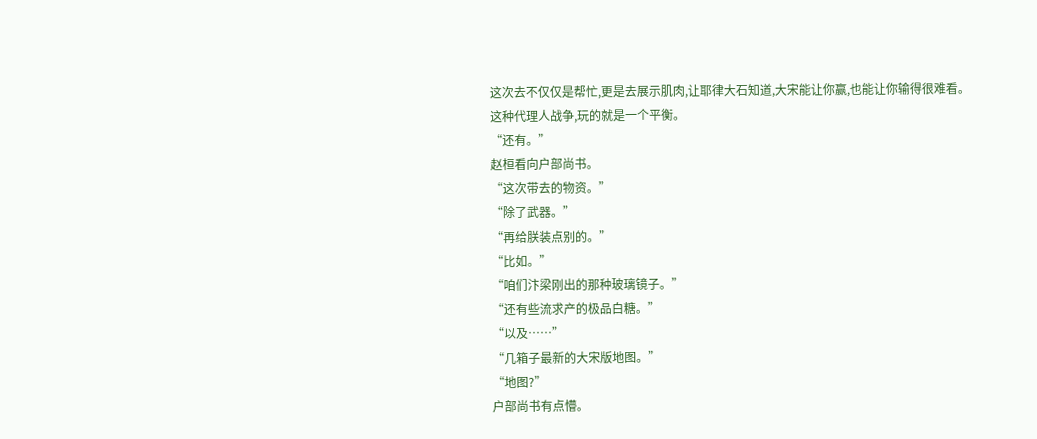这次去不仅仅是帮忙,更是去展示肌肉,让耶律大石知道,大宋能让你赢,也能让你输得很难看。
这种代理人战争,玩的就是一个平衡。
“还有。”
赵桓看向户部尚书。
“这次带去的物资。”
“除了武器。”
“再给朕装点别的。”
“比如。”
“咱们汴梁刚出的那种玻璃镜子。”
“还有些流求产的极品白糖。”
“以及……”
“几箱子最新的大宋版地图。”
“地图?”
户部尚书有点懵。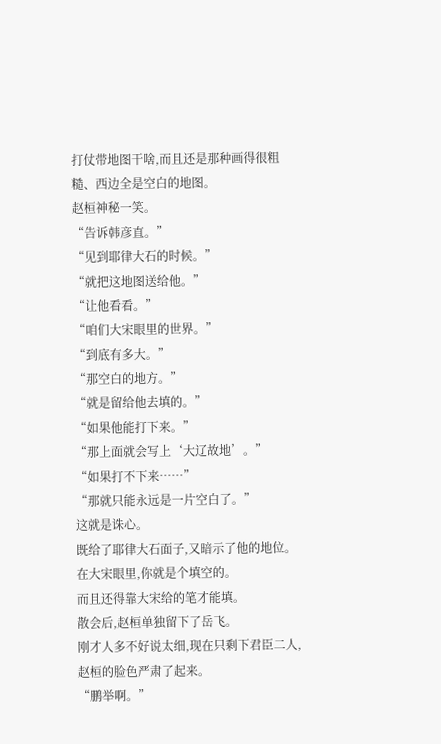打仗带地图干啥,而且还是那种画得很粗糙、西边全是空白的地图。
赵桓神秘一笑。
“告诉韩彦直。”
“见到耶律大石的时候。”
“就把这地图送给他。”
“让他看看。”
“咱们大宋眼里的世界。”
“到底有多大。”
“那空白的地方。”
“就是留给他去填的。”
“如果他能打下来。”
“那上面就会写上‘大辽故地’。”
“如果打不下来……”
“那就只能永远是一片空白了。”
这就是诛心。
既给了耶律大石面子,又暗示了他的地位。
在大宋眼里,你就是个填空的。
而且还得靠大宋给的笔才能填。
散会后,赵桓单独留下了岳飞。
刚才人多不好说太细,现在只剩下君臣二人,赵桓的脸色严肃了起来。
“鹏举啊。”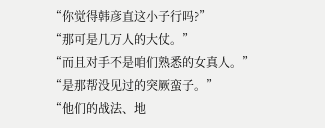“你觉得韩彦直这小子行吗?”
“那可是几万人的大仗。”
“而且对手不是咱们熟悉的女真人。”
“是那帮没见过的突厥蛮子。”
“他们的战法、地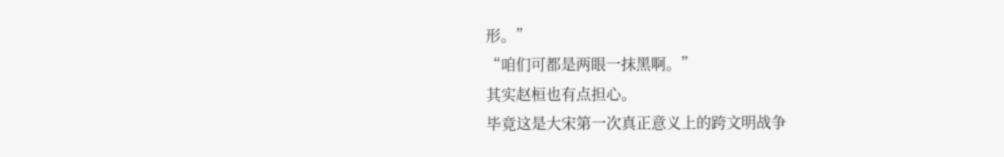形。”
“咱们可都是两眼一抹黑啊。”
其实赵桓也有点担心。
毕竟这是大宋第一次真正意义上的跨文明战争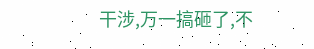干涉,万一搞砸了,不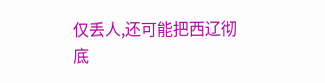仅丢人,还可能把西辽彻底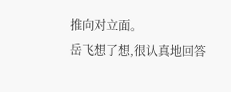推向对立面。
岳飞想了想,很认真地回答